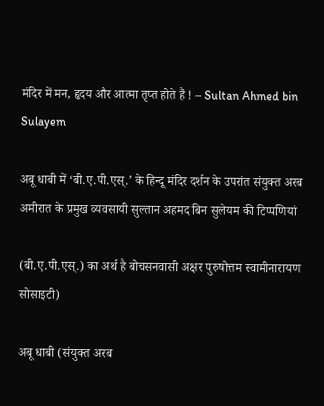मंदिर में मन, हृदय और आत्मा तृप्त होते हैं ! – Sultan Ahmed bin Sulayem

अबू धाबी में ‘बी.ए.पी.एस्.’ के हिन्दू मंदिर दर्शन के उपरांत संयुक्त अरब अमीरात के प्रमुख व्यवसायी सुल्तान अहमद बिन सुलेयम की टिप्पणियां

(बी.ए.पी.एस्.) का अर्थ है बोचसनवासी अक्षर पुरुषोत्तम स्वामीनारायण सोसाइटी)

अबू धाबी (संयुक्त अरब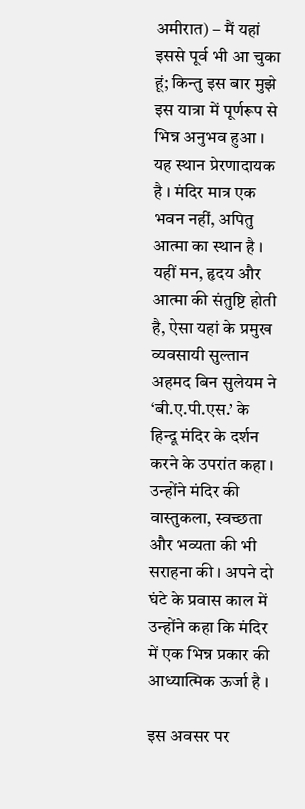अमीरात) – मैं यहां इससे पूर्व भी आ चुका हूं; किन्तु इस बार मुझे इस यात्रा में पूर्णरूप से भिन्न अनुभव हुआ । यह स्थान प्रेरणादायक है । मंदिर मात्र एक भवन नहीं, अपितु आत्मा का स्थान है । यहीं मन, हृदय और आत्मा की संतुष्टि होती है, ऐसा यहां के प्रमुख व्यवसायी सुल्तान अहमद बिन सुलेयम ने ‘बी.ए.पी.एस.’ के हिन्दू मंदिर के दर्शन करने के उपरांत कहा । उन्होंने मंदिर की वास्तुकला, स्वच्छता और भव्यता की भी सराहना की । अपने दो घंटे के प्रवास काल में उन्होंने कहा कि मंदिर में एक भिन्न प्रकार की आध्यात्मिक ऊर्जा है ।

इस अवसर पर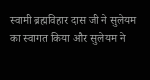स्वामी ब्रह्मविहार दास जी ने सुलेयम का स्वागत किया और सुलेयम ने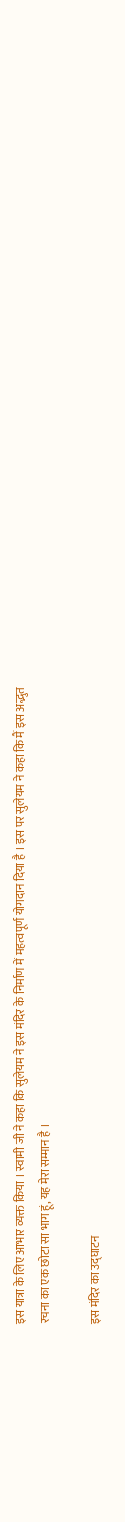इस यात्रा के लिए आभार व्यक्त किया । स्वामी जी ने कहा कि सुलेयम ने इस मंदिर के निर्माण में महत्वपूर्ण योगदान दिया है । इस पर सुलेयम ने कहा कि मैं इस अद्भुत रचना का एक छोटा सा भाग हूं, यह मेरा सम्मान है ।

इस मंदिर का उद्घाटन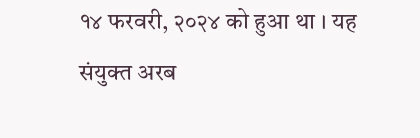१४ फरवरी, २०२४ को हुआ था । यह संयुक्त अरब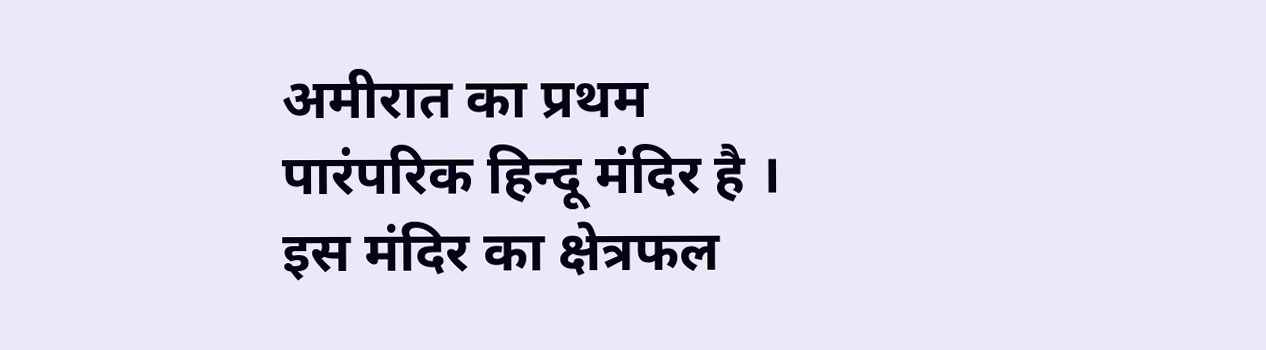अमीरात का प्रथम पारंपरिक हिन्दू मंदिर है । इस मंदिर का क्षेत्रफल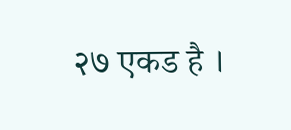२७ एकड है ।